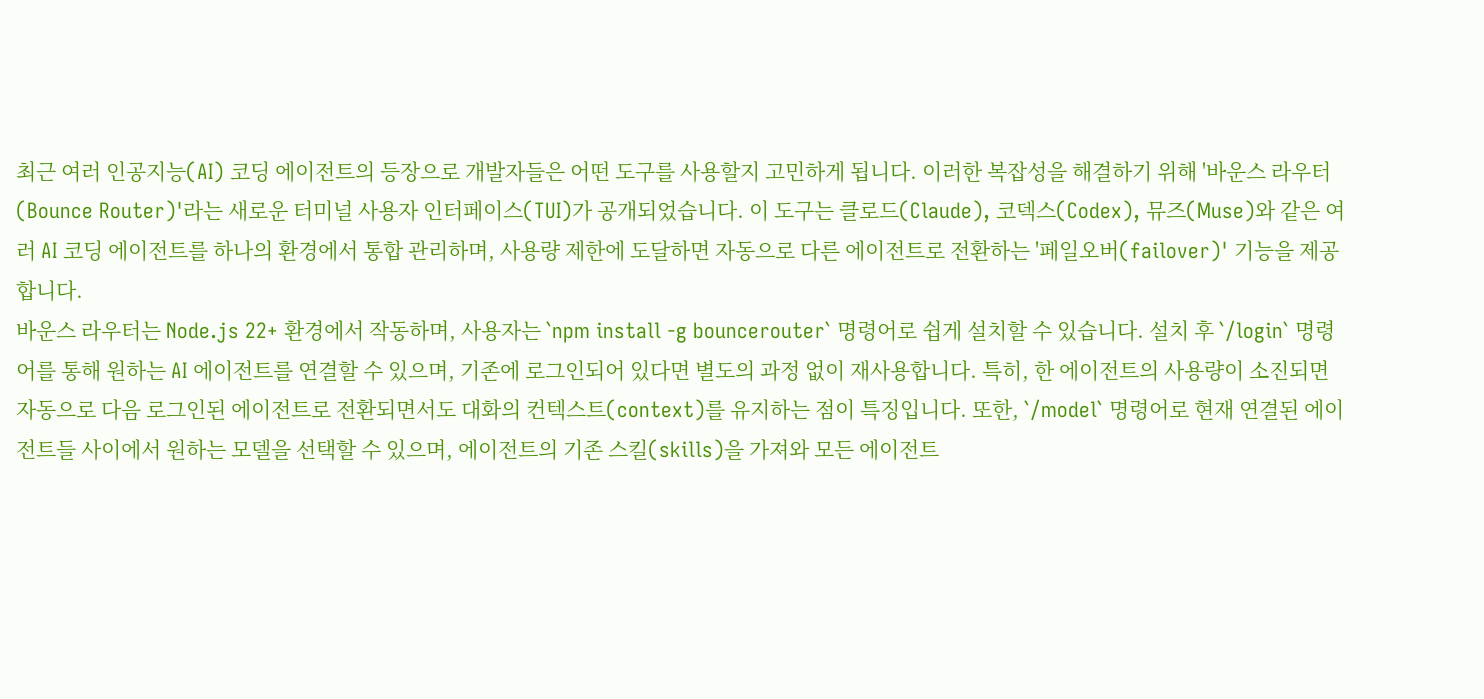최근 여러 인공지능(AI) 코딩 에이전트의 등장으로 개발자들은 어떤 도구를 사용할지 고민하게 됩니다. 이러한 복잡성을 해결하기 위해 '바운스 라우터(Bounce Router)'라는 새로운 터미널 사용자 인터페이스(TUI)가 공개되었습니다. 이 도구는 클로드(Claude), 코덱스(Codex), 뮤즈(Muse)와 같은 여러 AI 코딩 에이전트를 하나의 환경에서 통합 관리하며, 사용량 제한에 도달하면 자동으로 다른 에이전트로 전환하는 '페일오버(failover)' 기능을 제공합니다.
바운스 라우터는 Node.js 22+ 환경에서 작동하며, 사용자는 `npm install -g bouncerouter` 명령어로 쉽게 설치할 수 있습니다. 설치 후 `/login` 명령어를 통해 원하는 AI 에이전트를 연결할 수 있으며, 기존에 로그인되어 있다면 별도의 과정 없이 재사용합니다. 특히, 한 에이전트의 사용량이 소진되면 자동으로 다음 로그인된 에이전트로 전환되면서도 대화의 컨텍스트(context)를 유지하는 점이 특징입니다. 또한, `/model` 명령어로 현재 연결된 에이전트들 사이에서 원하는 모델을 선택할 수 있으며, 에이전트의 기존 스킬(skills)을 가져와 모든 에이전트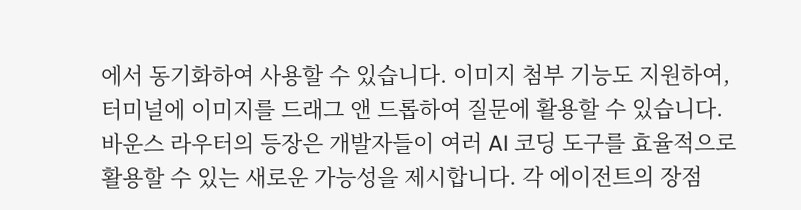에서 동기화하여 사용할 수 있습니다. 이미지 첨부 기능도 지원하여, 터미널에 이미지를 드래그 앤 드롭하여 질문에 활용할 수 있습니다.
바운스 라우터의 등장은 개발자들이 여러 AI 코딩 도구를 효율적으로 활용할 수 있는 새로운 가능성을 제시합니다. 각 에이전트의 장점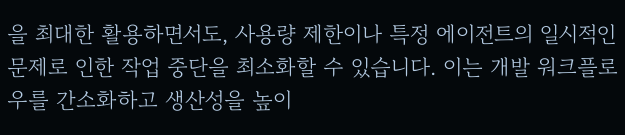을 최대한 활용하면서도, 사용량 제한이나 특정 에이전트의 일시적인 문제로 인한 작업 중단을 최소화할 수 있습니다. 이는 개발 워크플로우를 간소화하고 생산성을 높이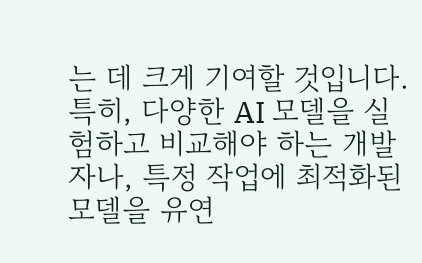는 데 크게 기여할 것입니다. 특히, 다양한 AI 모델을 실험하고 비교해야 하는 개발자나, 특정 작업에 최적화된 모델을 유연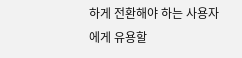하게 전환해야 하는 사용자에게 유용할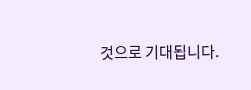것으로 기대됩니다.